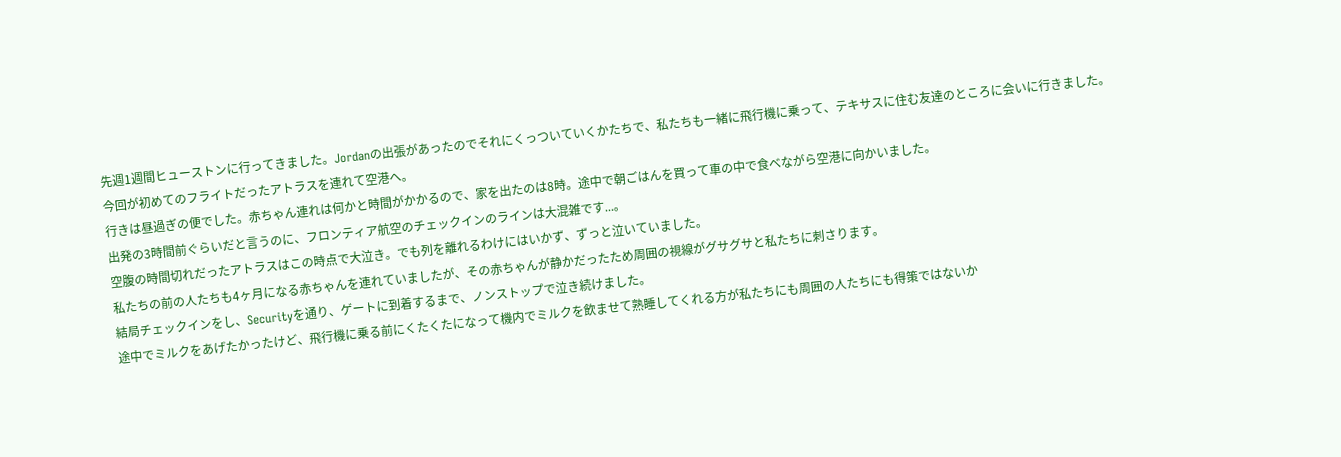先週1週間ヒューストンに行ってきました。Jordanの出張があったのでそれにくっついていくかたちで、私たちも一緒に飛行機に乗って、テキサスに住む友達のところに会いに行きました。
今回が初めてのフライトだったアトラスを連れて空港へ。
行きは昼過ぎの便でした。赤ちゃん連れは何かと時間がかかるので、家を出たのは8時。途中で朝ごはんを買って車の中で食べながら空港に向かいました。
出発の3時間前ぐらいだと言うのに、フロンティア航空のチェックインのラインは大混雑です...。
空腹の時間切れだったアトラスはこの時点で大泣き。でも列を離れるわけにはいかず、ずっと泣いていました。
私たちの前の人たちも4ヶ月になる赤ちゃんを連れていましたが、その赤ちゃんが静かだったため周囲の視線がグサグサと私たちに刺さります。
結局チェックインをし、Securityを通り、ゲートに到着するまで、ノンストップで泣き続けました。
途中でミルクをあげたかったけど、飛行機に乗る前にくたくたになって機内でミルクを飲ませて熟睡してくれる方が私たちにも周囲の人たちにも得策ではないか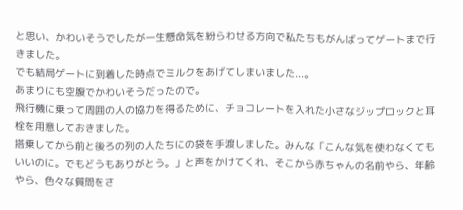と思い、かわいそうでしたが一生懸命気を紛らわせる方向で私たちもがんばってゲートまで行きました。
でも結局ゲートに到着した時点でミルクをあげてしまいました...。
あまりにも空腹でかわいそうだったので。
飛行機に乗って周囲の人の協力を得るために、チョコレートを入れた小さなジップロックと耳栓を用意しておきました。
搭乗してから前と後ろの列の人たちにの袋を手渡しました。みんな「こんな気を使わなくてもいいのに。でもどうもありがとう。」と声をかけてくれ、そこから赤ちゃんの名前やら、年齢やら、色々な質問をさ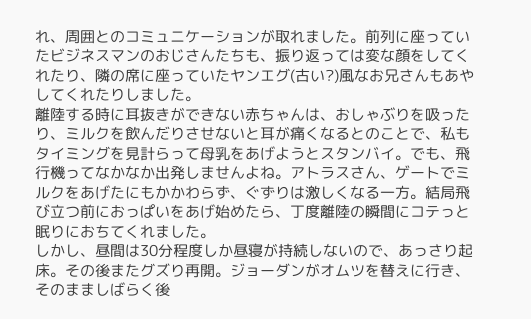れ、周囲とのコミュニケーションが取れました。前列に座っていたビジネスマンのおじさんたちも、振り返っては変な顔をしてくれたり、隣の席に座っていたヤンエグ(古い?)風なお兄さんもあやしてくれたりしました。
離陸する時に耳抜きができない赤ちゃんは、おしゃぶりを吸ったり、ミルクを飲んだりさせないと耳が痛くなるとのことで、私もタイミングを見計らって母乳をあげようとスタンバイ。でも、飛行機ってなかなか出発しませんよね。アトラスさん、ゲートでミルクをあげたにもかかわらず、ぐずりは激しくなる一方。結局飛び立つ前におっぱいをあげ始めたら、丁度離陸の瞬間にコテっと眠りにおちてくれました。
しかし、昼間は30分程度しか昼寝が持続しないので、あっさり起床。その後またグズり再開。ジョーダンがオムツを替えに行き、そのまましばらく後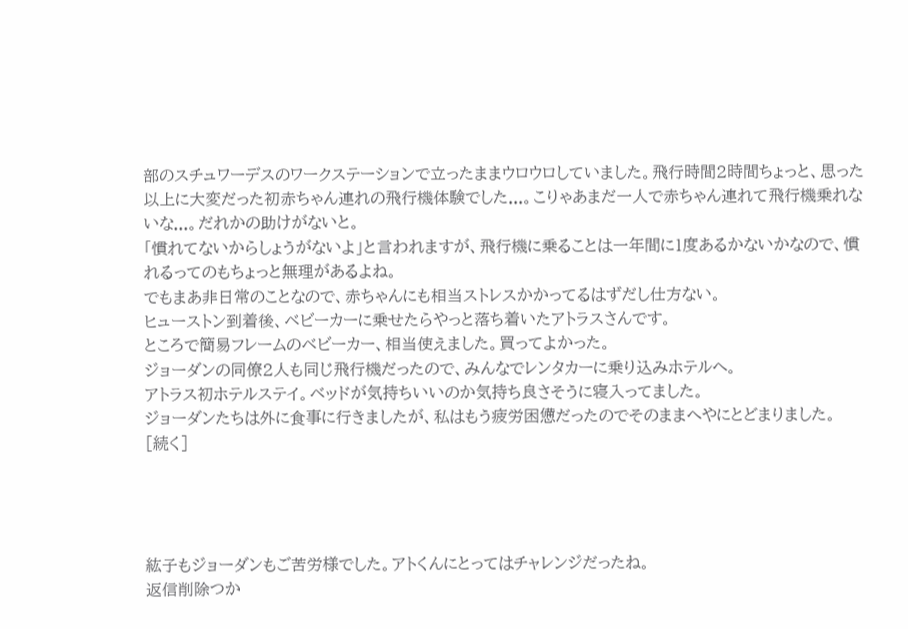部のスチュワーデスのワークステーションで立ったままウロウロしていました。飛行時間2時間ちょっと、思った以上に大変だった初赤ちゃん連れの飛行機体験でした...。こりゃあまだ一人で赤ちゃん連れて飛行機乗れないな...。だれかの助けがないと。
「慣れてないからしょうがないよ」と言われますが、飛行機に乗ることは一年間に1度あるかないかなので、慣れるってのもちょっと無理があるよね。
でもまあ非日常のことなので、赤ちゃんにも相当ストレスかかってるはずだし仕方ない。
ヒューストン到着後、ベビーカーに乗せたらやっと落ち着いたアトラスさんです。
ところで簡易フレームのベビーカー、相当使えました。買ってよかった。
ジョーダンの同僚2人も同じ飛行機だったので、みんなでレンタカーに乗り込みホテルへ。
アトラス初ホテルステイ。ベッドが気持ちいいのか気持ち良さそうに寝入ってました。
ジョーダンたちは外に食事に行きましたが、私はもう疲労困憊だったのでそのままへやにとどまりました。
[続く]




紘子もジョーダンもご苦労様でした。アトくんにとってはチャレンジだったね。
返信削除つか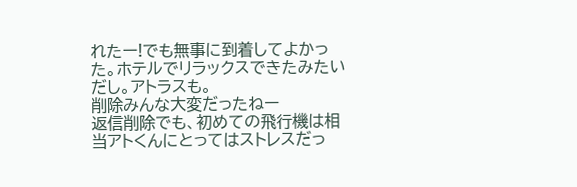れたー!でも無事に到着してよかった。ホテルでリラックスできたみたいだし。アトラスも。
削除みんな大変だったねー
返信削除でも、初めての飛行機は相当アトくんにとってはストレスだっ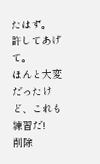たはず。
許してあげて。
ほんと大変だったけど、これも練習だ!
削除